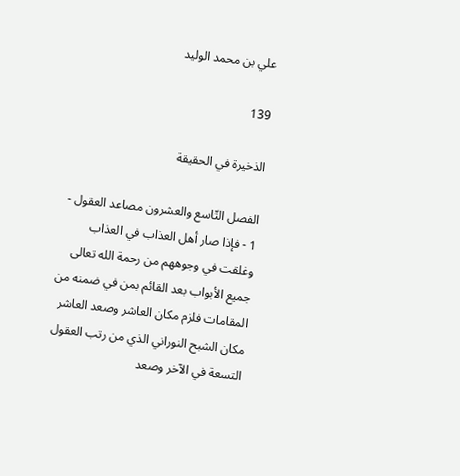علي بن محمد الوليد

139

الذخيرة في الحقيقة

الفصل التّاسع والعشرون مصاعد العقول - 1 - فإذا صار أهل العذاب في العذاب وغلقت في وجوههم من رحمة الله تعالى جميع الأبواب بعد القائم بمن في ضمنه من المقامات فلزم مكان العاشر وصعد العاشر مكان الشبح النوراني الذي من رتب العقول التسعة في الآخر وصعد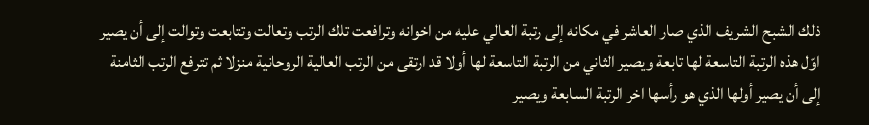ذلك الشبح الشريف الذي صار العاشر في مكانه إلى رتبة العالي عليه من اخوانه وترافعت تلك الرتب وتعالت وتتابعت وتوالت إلى أن يصير اوّل هذه الرتبة التاسعة لها تابعة ويصير الثاني من الرتبة التاسعة لها أولا قد ارتقى من الرتب العالية الروحانية منزلا ثم تترفع الرتب الثامنة إلى أن يصير أولها الذي هو رأسها اخر الرتبة السابعة ويصير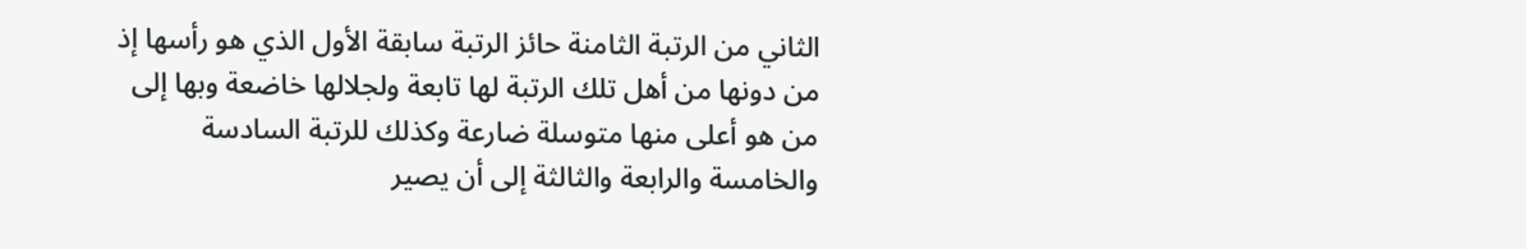الثاني من الرتبة الثامنة حائز الرتبة سابقة الأول الذي هو رأسها إذ من دونها من أهل تلك الرتبة لها تابعة ولجلالها خاضعة وبها إلى من هو أعلى منها متوسلة ضارعة وكذلك للرتبة السادسة والخامسة والرابعة والثالثة إلى أن يصير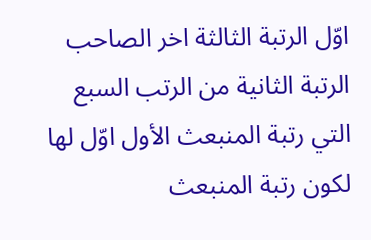اوّل الرتبة الثالثة اخر الصاحب الرتبة الثانية من الرتب السبع التي رتبة المنبعث الأول اوّل لها لكون رتبة المنبعث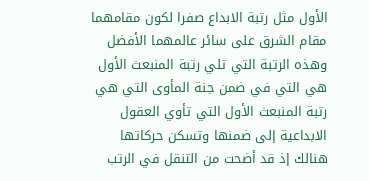الأول مثل رتبة الابداع صفرا لكون مقامهما مقام الشرق على سائر عالمهما الأفضل وهذه الرتبة التي تلي رتبة المنبعث الأول هي التي في ضمن جنة المأوى التي هي رتبة المنبعث الأول التي تأوي العقول الابداعية إلى ضمنها وتسكن حركاتها هنالك إذ قد أضحت من التنقل في الرتب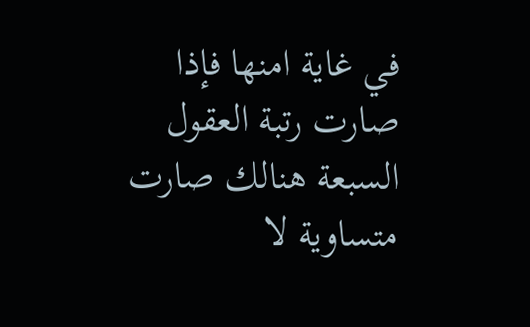في غاية امنها فإذا صارت رتبة العقول السبعة هنالك صارت متساوية لا